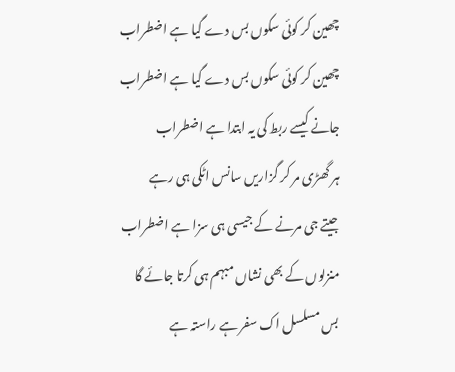چھین کر کوئی سکوں بس دے گیا ہے اضطراب
چھین کر کوئی سکوں بس دے گیا ہے اضطراب
جانے کیسے ربط کی یہ ابتدا ہے اضطراب
ہر گھڑی مر کر گزاریں سانس اٹکی ہی رہے
جیتے جی مرنے کے جیسی ہی سزا ہے اضطراب
منزلوں کے بھی نشاں مبہم ہی کرتا جائے گا
بس مسلسل اک سفر ہے راستہ ہے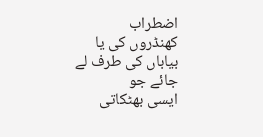اضطراب
کھنڈروں کی یا بیاباں کی طرف لے جائے جو
ایسی بھٹکاتی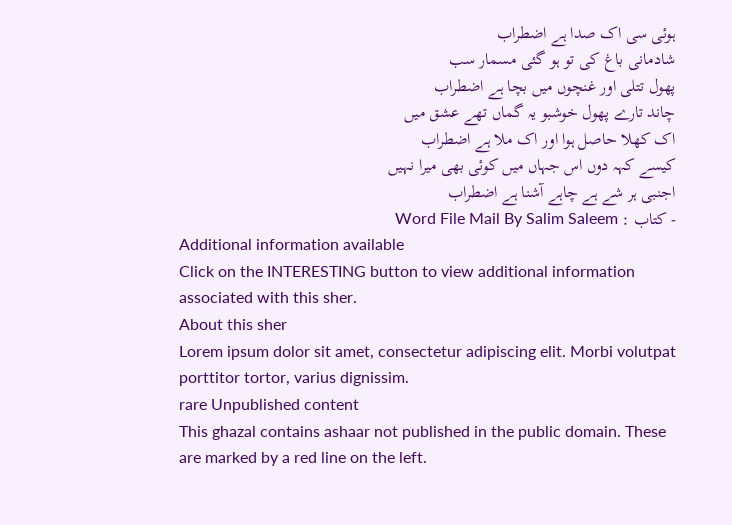ہوئی سی اک صدا ہے اضطراب
شادمانی باغ کی تو ہو گئی مسمار سب
پھول تتلی اور غنچوں میں بچا ہے اضطراب
چاند تارے پھول خوشبو یہ گماں تھے عشق میں
اک کھلا حاصل ہوا اور اک ملا ہے اضطراب
کیسے کہہ دوں اس جہاں میں کوئی بھی میرا نہیں
اجنبی ہر شے ہے چاہے آشنا ہے اضطراب
- کتاب : Word File Mail By Salim Saleem
Additional information available
Click on the INTERESTING button to view additional information associated with this sher.
About this sher
Lorem ipsum dolor sit amet, consectetur adipiscing elit. Morbi volutpat porttitor tortor, varius dignissim.
rare Unpublished content
This ghazal contains ashaar not published in the public domain. These are marked by a red line on the left.